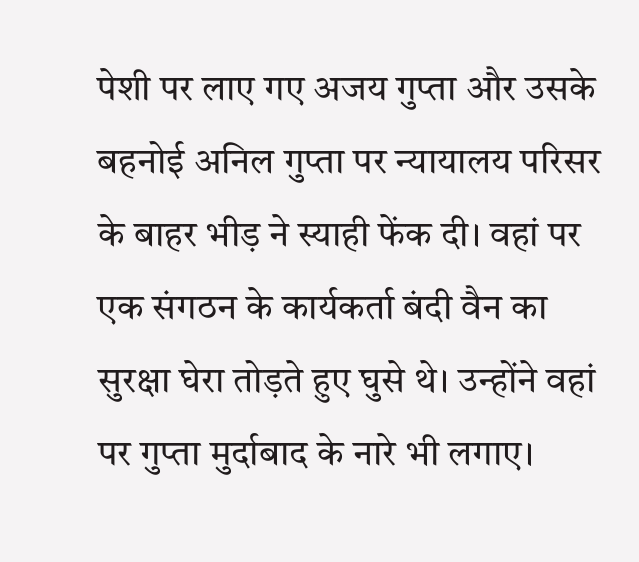पेशी पर लाए गए अजय गुप्ता और उसके बहनोई अनिल गुप्ता पर न्यायालय परिसर के बाहर भीड़ ने स्याही फेंक दी। वहां पर एक संगठन के कार्यकर्ता बंदी वैन का सुरक्षा घेरा तोड़ते हुए घुसे थे। उन्होंने वहां पर गुप्ता मुर्दाबाद के नारे भी लगाए।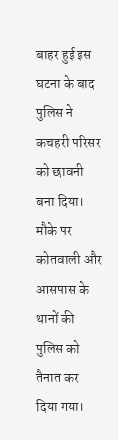बाहर हुई इस घटना के बाद पुलिस ने कचहरी परिसर को छावनी बना दिया। मौके पर कोतवाली और आसपास के थानों की पुलिस को तैनात कर दिया गया।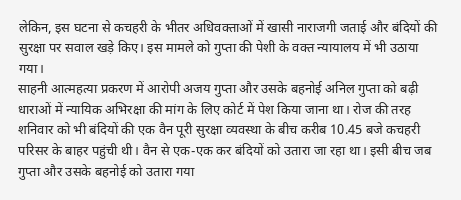लेकिन, इस घटना से कचहरी के भीतर अधिवक्ताओं में खासी नाराजगी जताई और बंदियों की सुरक्षा पर सवाल खड़े किए। इस मामले को गुप्ता की पेशी के वक्त न्यायालय में भी उठाया गया।
साहनी आत्महत्या प्रकरण में आरोपी अजय गुप्ता और उसके बहनोई अनिल गुप्ता को बढ़ी धाराओं में न्यायिक अभिरक्षा की मांग के लिए कोर्ट में पेश किया जाना था। रोज की तरह शनिवार को भी बंदियों की एक वैन पूरी सुरक्षा व्यवस्था के बीच करीब 10.45 बजे कचहरी परिसर के बाहर पहुंची थी। वैन से एक-एक कर बंदियों को उतारा जा रहा था। इसी बीच जब गुप्ता और उसके बहनोई को उतारा गया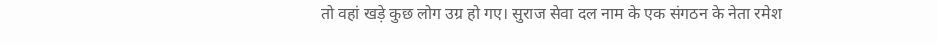तो वहां खड़े कुछ लोग उग्र हो गए। सुराज सेवा दल नाम के एक संगठन के नेता रमेश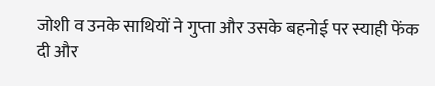जोशी व उनके साथियों ने गुप्ता और उसके बहनोई पर स्याही फेंक दी और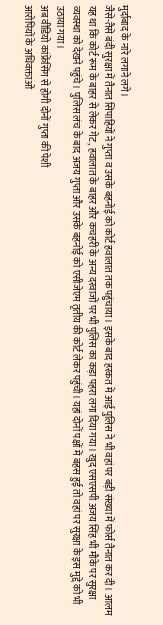मुर्दाबाद के नारे लगाने लगे।
जैसे-तैसे बंदी सुरक्षा में तैनात सिपाहियों ने गुप्ता व उसके बहनोई को कोर्ट हवालात तक पहुंचाया। इसके बाद हरकत में आई पुलिस ने भी वहां पर बड़ी संख्या में फोर्स तैनात कर दी। आलम यह था कि कोर्ट रूम के बाहर से लेकर गेट, हवालात के बाहर और कचहरी के अन्य दरवाजों पर भी पुलिस का कड़ा पहरा लगा दिया गया। खुद एसएसपी अजय सिंह भी मौके पर सुरक्षा व्यवस्था को देखने पहुंचे। पुलिस लंच के बाद अजय गुप्ता और उसके बहनोई को एसीजेएम तृतीय की कोर्ट लेकर पहुंची। यहां दोनों पक्षों में बहस हुई तो वहां पर सुरक्षा के इस मुद्दे को भी उठाया गया।
अब वीडियो कांफ्रेंसिंग से होगी दोनों गुप्ता की पेशी
आरोपियों के अधिवक्ताओं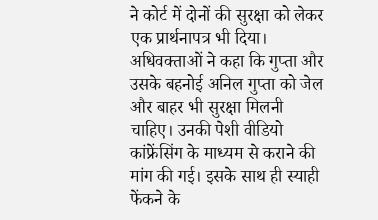ने कोर्ट में दोनों की सुरक्षा को लेकर एक प्रार्थनापत्र भी दिया। अधिवक्ताओं ने कहा कि गुप्ता और उसके बहनोई अनिल गुप्ता को जेल और बाहर भी सुरक्षा मिलनी चाहिए। उनकी पेशी वीडियो कांफ्रेंसिंग के माध्यम से कराने की मांग की गई। इसके साथ ही स्याही फेंकने के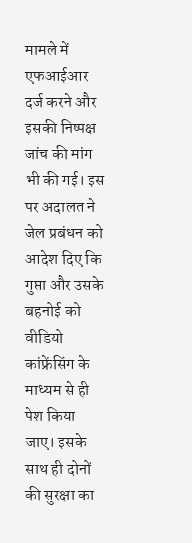मामले में एफआईआर दर्ज करने और इसकी निष्पक्ष जांच की मांग भी की गई। इस पर अदालत ने जेल प्रबंधन को आदेश दिए कि गुप्ता और उसके बहनोई को वीडियो कांफ्रेंसिंग के माध्यम से ही पेश किया जाए। इसके साथ ही दोनों की सुरक्षा का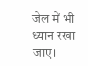जेल में भी ध्यान रखा जाए।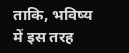ताकि, भविष्य में इस तरह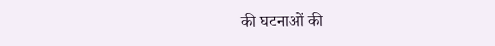की घटनाओं की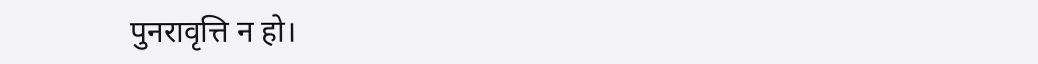पुनरावृत्ति न हो।